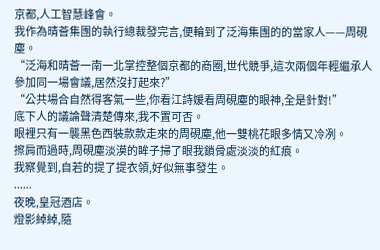京都,人工智慧峰會。
我作為晴薈集團的執行總裁發完言,便輪到了泛海集團的的當家人——周硯塵。
“泛海和晴薈一南一北掌控整個京都的商圈,世代競爭,這次兩個年輕繼承人參加同一場會議,居然沒打起來?”
“公共場合自然得客氣一些,你看江詩媛看周硯塵的眼神,全是針對!”
底下人的議論聲清楚傳來,我不置可否。
眼裡只有一襲黑色西裝款款走來的周硯塵,他一雙桃花眼多情又冷冽。
擦肩而過時,周硯塵淡漠的眸子掃了眼我鎖骨處淡淡的紅痕。
我察覺到,自若的提了提衣領,好似無事發生。
......
夜晚,皇冠酒店。
燈影綽綽,隨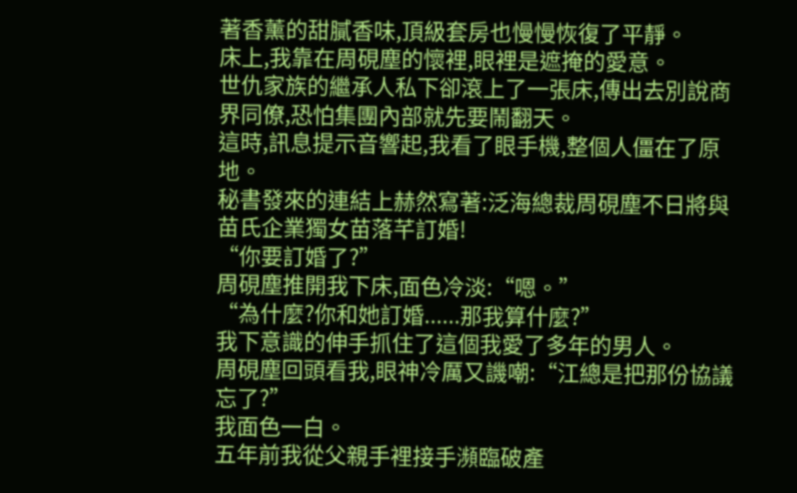著香薰的甜膩香味,頂級套房也慢慢恢復了平靜。
床上,我靠在周硯塵的懷裡,眼裡是遮掩的愛意。
世仇家族的繼承人私下卻滾上了一張床,傳出去別說商界同僚,恐怕集團內部就先要鬧翻天。
這時,訊息提示音響起,我看了眼手機,整個人僵在了原地。
秘書發來的連結上赫然寫著:泛海總裁周硯塵不日將與苗氏企業獨女苗落芊訂婚!
“你要訂婚了?”
周硯塵推開我下床,面色冷淡:“嗯。”
“為什麼?你和她訂婚......那我算什麼?”
我下意識的伸手抓住了這個我愛了多年的男人。
周硯塵回頭看我,眼神冷厲又譏嘲:“江總是把那份協議忘了?”
我面色一白。
五年前我從父親手裡接手瀕臨破產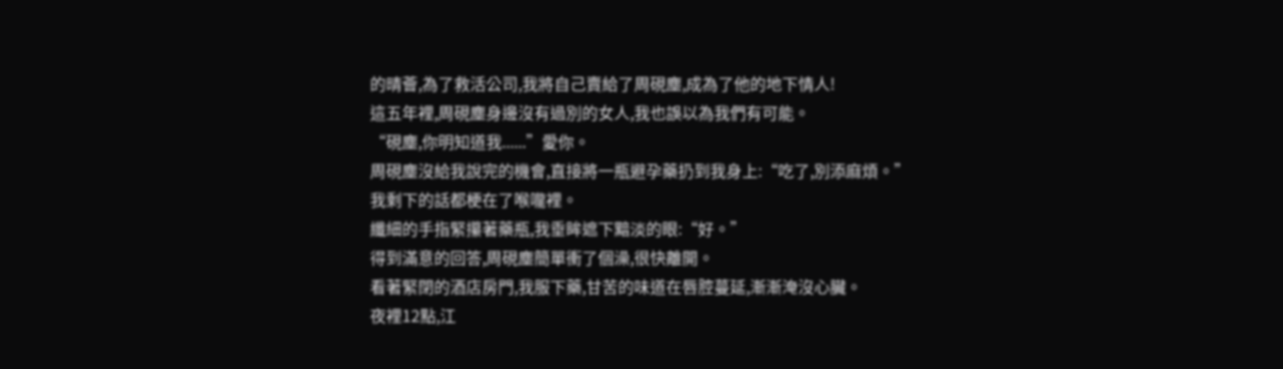的晴薈,為了救活公司,我將自己賣給了周硯塵,成為了他的地下情人!
這五年裡,周硯塵身邊沒有過別的女人,我也誤以為我們有可能。
“硯塵,你明知道我......”愛你。
周硯塵沒給我說完的機會,直接將一瓶避孕藥扔到我身上:“吃了,別添麻煩。”
我剩下的話都梗在了喉嚨裡。
纖細的手指緊攥著藥瓶,我垂眸遮下黯淡的眼:“好。”
得到滿意的回答,周硯塵簡單衝了個澡,很快離開。
看著緊閉的酒店房門,我服下藥,甘苦的味道在唇腔蔓延,漸漸淹沒心臟。
夜裡12點,江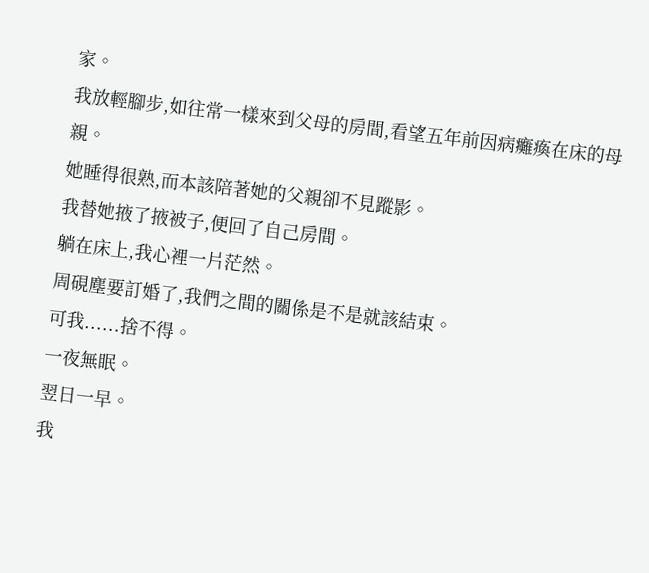家。
我放輕腳步,如往常一樣來到父母的房間,看望五年前因病癱瘓在床的母親。
她睡得很熟,而本該陪著她的父親卻不見蹤影。
我替她掖了掖被子,便回了自己房間。
躺在床上,我心裡一片茫然。
周硯塵要訂婚了,我們之間的關係是不是就該結束。
可我......捨不得。
一夜無眠。
翌日一早。
我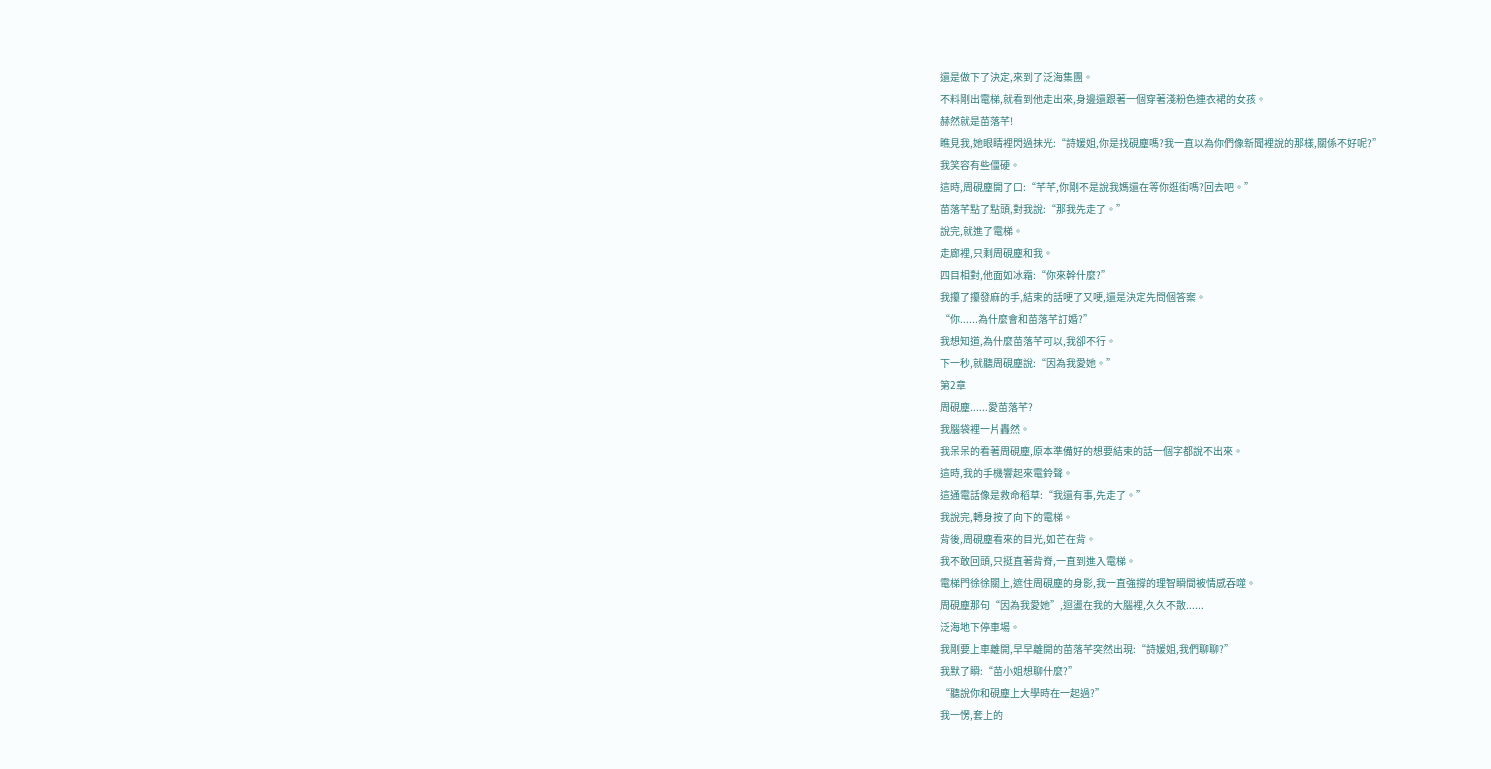還是做下了決定,來到了泛海集團。
不料剛出電梯,就看到他走出來,身邊還跟著一個穿著淺粉色連衣裙的女孩。
赫然就是苗落芊!
瞧見我,她眼睛裡閃過抹光:“詩媛姐,你是找硯塵嗎?我一直以為你們像新聞裡說的那樣,關係不好呢?”
我笑容有些僵硬。
這時,周硯塵開了口:“芊芊,你剛不是說我媽還在等你逛街嗎?回去吧。”
苗落芊點了點頭,對我說:“那我先走了。”
說完,就進了電梯。
走廊裡,只剩周硯塵和我。
四目相對,他面如冰霜:“你來幹什麼?”
我攥了攥發麻的手,結束的話哽了又哽,還是決定先問個答案。
“你......為什麼會和苗落芊訂婚?”
我想知道,為什麼苗落芊可以,我卻不行。
下一秒,就聽周硯塵說:“因為我愛她。”
第2章
周硯塵......愛苗落芊?
我腦袋裡一片轟然。
我呆呆的看著周硯塵,原本準備好的想要結束的話一個字都說不出來。
這時,我的手機響起來電鈴聲。
這通電話像是救命稻草:“我還有事,先走了。”
我說完,轉身按了向下的電梯。
背後,周硯塵看來的目光,如芒在背。
我不敢回頭,只挺直著背脊,一直到進入電梯。
電梯門徐徐關上,遮住周硯塵的身影,我一直強撐的理智瞬間被情感吞噬。
周硯塵那句“因為我愛她”,迴盪在我的大腦裡,久久不散......
泛海地下停車場。
我剛要上車離開,早早離開的苗落芊突然出現:“詩媛姐,我們聊聊?”
我默了瞬:“苗小姐想聊什麼?”
“聽說你和硯塵上大學時在一起過?”
我一愣,套上的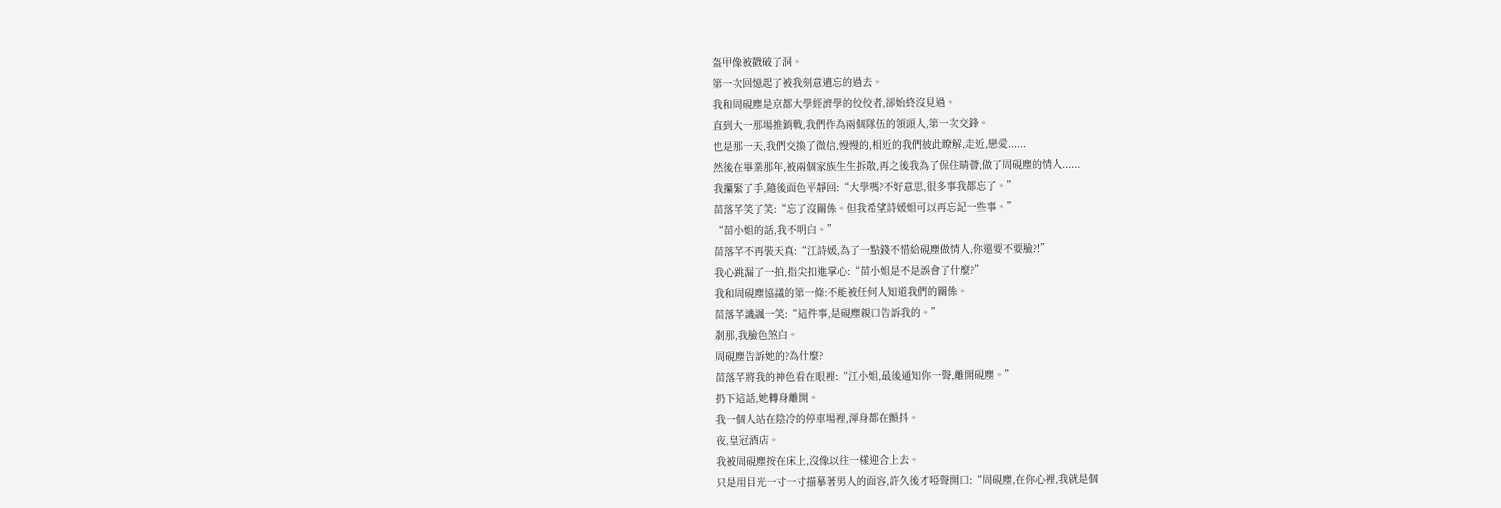盔甲像被戳破了洞。
第一次回憶起了被我刻意遺忘的過去。
我和周硯塵是京都大學經濟學的佼佼者,卻始終沒見過。
直到大一那場推銷戰,我們作為兩個隊伍的領頭人,第一次交鋒。
也是那一天,我們交換了微信,慢慢的,相近的我們彼此瞭解,走近,戀愛......
然後在畢業那年,被兩個家族生生拆散,再之後我為了保住晴薈,做了周硯塵的情人......
我攥緊了手,隨後面色平靜回:“大學嗎?不好意思,很多事我都忘了。”
苗落芊笑了笑:“忘了沒關係。但我希望詩媛姐可以再忘記一些事。”
“苗小姐的話,我不明白。”
苗落芊不再裝天真:“江詩媛,為了一點錢不惜給硯塵做情人,你還要不要臉?!”
我心跳漏了一拍,指尖扣進掌心:“苗小姐是不是誤會了什麼?”
我和周硯塵協議的第一條:不能被任何人知道我們的關係。
苗落芊譏諷一笑:“這件事,是硯塵親口告訴我的。”
剎那,我臉色煞白。
周硯塵告訴她的?為什麼?
苗落芊將我的神色看在眼裡:“江小姐,最後通知你一聲,離開硯塵。”
扔下這話,她轉身離開。
我一個人站在陰冷的停車場裡,渾身都在顫抖。
夜,皇冠酒店。
我被周硯塵按在床上,沒像以往一樣迎合上去。
只是用目光一寸一寸描摹著男人的面容,許久後才啞聲開口:“周硯塵,在你心裡,我就是個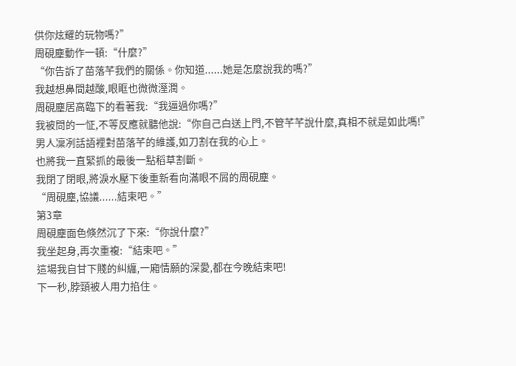供你炫耀的玩物嗎?”
周硯塵動作一頓:“什麼?”
“你告訴了苗落芊我們的關係。你知道......她是怎麼說我的嗎?”
我越想鼻間越酸,眼眶也微微溼潤。
周硯塵居高臨下的看著我:“我逼過你嗎?”
我被問的一怔,不等反應就聽他說:“你自己白送上門,不管芊芊說什麼,真相不就是如此嗎!”
男人凜冽話語裡對苗落芊的維護,如刀割在我的心上。
也將我一直緊抓的最後一點稻草割斷。
我閉了閉眼,將淚水壓下後重新看向滿眼不屑的周硯塵。
“周硯塵,協議......結束吧。”
第3章
周硯塵面色倏然沉了下來:“你說什麼?”
我坐起身,再次重複:“結束吧。”
這場我自甘下賤的糾纏,一廂情願的深愛,都在今晚結束吧!
下一秒,脖頸被人用力掐住。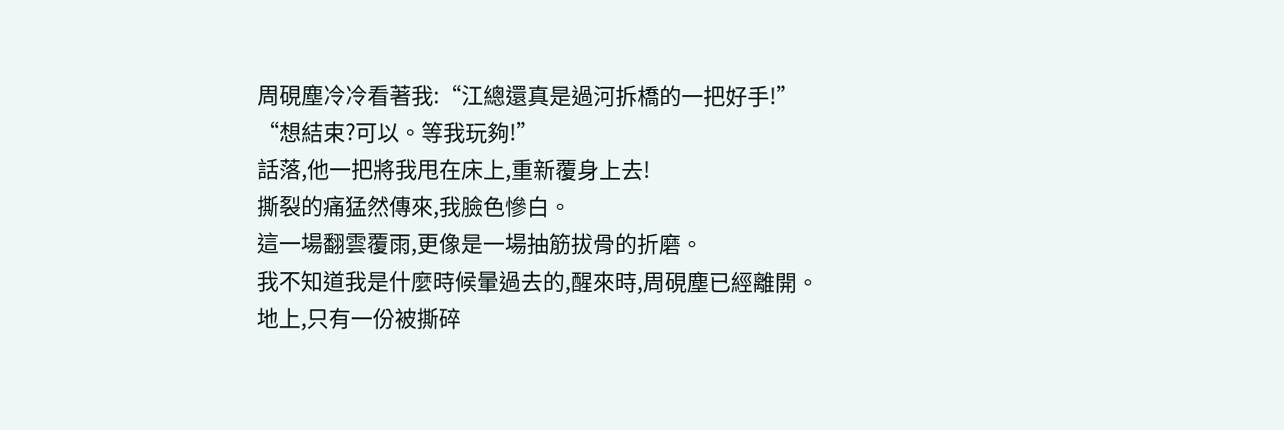周硯塵冷冷看著我:“江總還真是過河拆橋的一把好手!”
“想結束?可以。等我玩夠!”
話落,他一把將我甩在床上,重新覆身上去!
撕裂的痛猛然傳來,我臉色慘白。
這一場翻雲覆雨,更像是一場抽筋拔骨的折磨。
我不知道我是什麼時候暈過去的,醒來時,周硯塵已經離開。
地上,只有一份被撕碎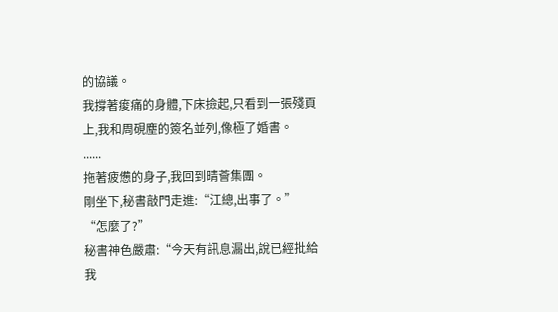的協議。
我撐著痠痛的身體,下床撿起,只看到一張殘頁上,我和周硯塵的簽名並列,像極了婚書。
......
拖著疲憊的身子,我回到晴薈集團。
剛坐下,秘書敲門走進:“江總,出事了。”
“怎麼了?”
秘書神色嚴肅:“今天有訊息漏出,說已經批給我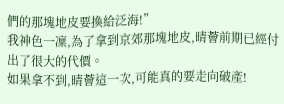們的那塊地皮要換給泛海!”
我神色一凜,為了拿到京郊那塊地皮,晴薈前期已經付出了很大的代價。
如果拿不到,晴薈這一次,可能真的要走向破產!